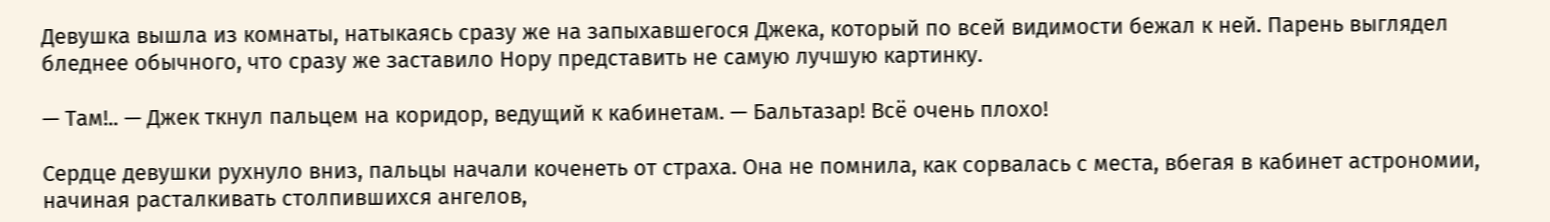Девушка вышла из комнаты, натыкаясь сразу же на запыхавшегося Джека, который по всей видимости бежал к ней. Парень выглядел бледнее обычного, что сразу же заставило Нору представить не самую лучшую картинку.

— Там!.. — Джек ткнул пальцем на коридор, ведущий к кабинетам. — Бальтазар! Всё очень плохо!

Сердце девушки рухнуло вниз, пальцы начали коченеть от страха. Она не помнила, как сорвалась с места, вбегая в кабинет астрономии, начиная расталкивать столпившихся ангелов,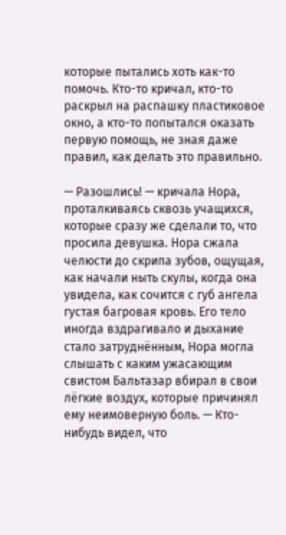которые пытались хоть как-то помочь. Кто-то кричал, кто-то раскрыл на распашку пластиковое окно, а кто-то попытался оказать первую помощь, не зная даже правил, как делать это правильно.

— Разошлись! — кричала Нора, проталкиваясь сквозь учащихся, которые сразу же сделали то, что просила девушка. Нора сжала челюсти до скрипа зубов, ощущая, как начали ныть скулы, когда она увидела, как сочится с губ ангела густая багровая кровь. Его тело иногда вздрагивало и дыхание стало затруднённым, Нора могла слышать с каким ужасающим свистом Бальтазар вбирал в свои лёгкие воздух, которые причинял ему неимоверную боль. — Кто-нибудь видел, что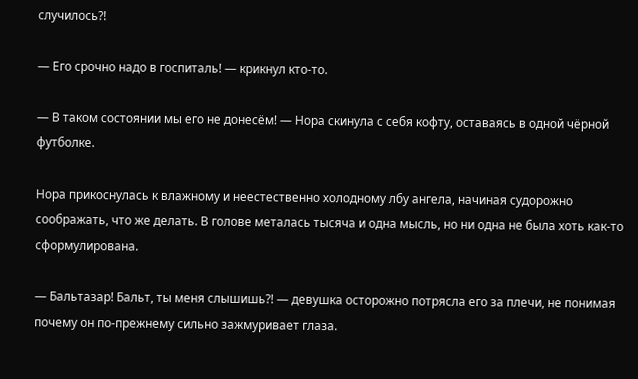случилось?!

— Его срочно надо в госпиталь! — крикнул кто-то.

— В таком состоянии мы его не донесём! — Нора скинула с себя кофту, оставаясь в одной чёрной футболке.

Нора прикоснулась к влажному и неестественно холодному лбу ангела, начиная судорожно соображать, что же делать. В голове металась тысяча и одна мысль, но ни одна не была хоть как-то сформулирована.

— Бальтазар! Бальт, ты меня слышишь?! — девушка осторожно потрясла его за плечи, не понимая почему он по-прежнему сильно зажмуривает глаза.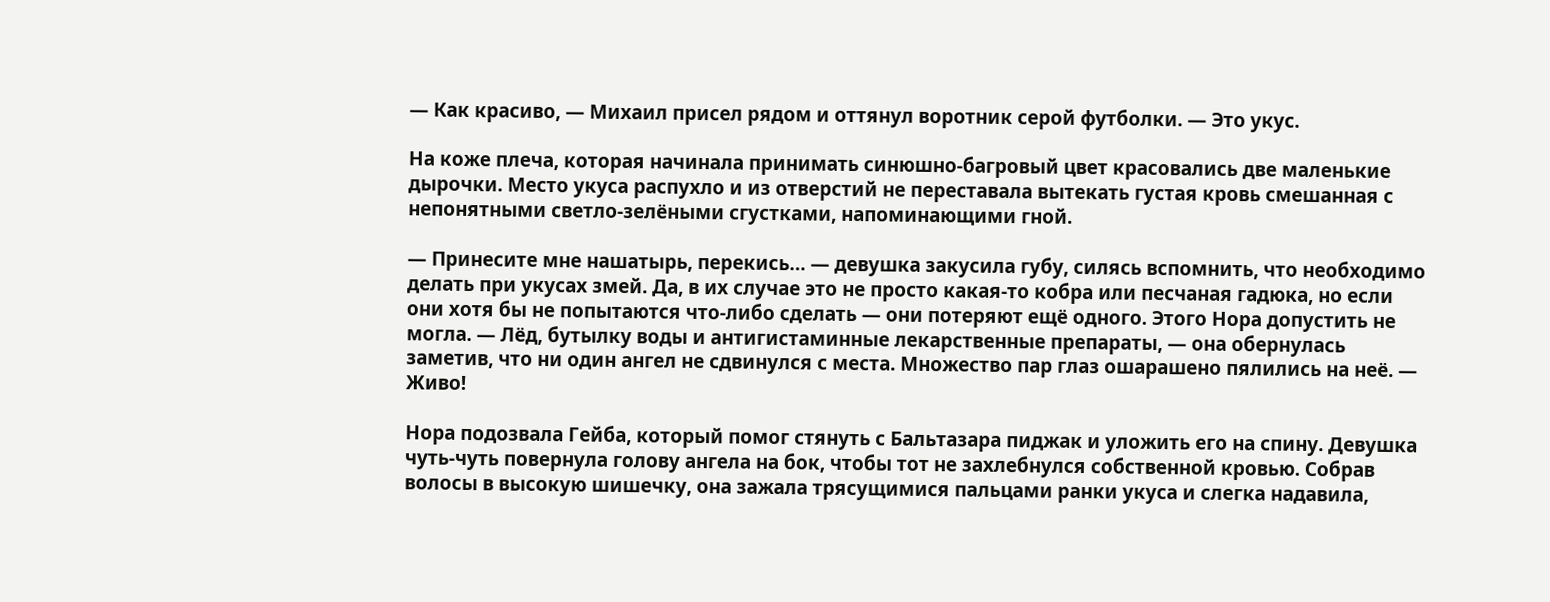— Как красиво, — Михаил присел рядом и оттянул воротник серой футболки. — Это укус.

На коже плеча, которая начинала принимать синюшно-багровый цвет красовались две маленькие дырочки. Место укуса распухло и из отверстий не переставала вытекать густая кровь смешанная с непонятными светло-зелёными сгустками, напоминающими гной.

— Принесите мне нашатырь, перекись… — девушка закусила губу, силясь вспомнить, что необходимо делать при укусах змей. Да, в их случае это не просто какая-то кобра или песчаная гадюка, но если они хотя бы не попытаются что-либо сделать — они потеряют ещё одного. Этого Нора допустить не могла. — Лёд, бутылку воды и антигистаминные лекарственные препараты, — она обернулась заметив, что ни один ангел не сдвинулся с места. Множество пар глаз ошарашено пялились на неё. — Живо!

Нора подозвала Гейба, который помог стянуть с Бальтазара пиджак и уложить его на спину. Девушка чуть-чуть повернула голову ангела на бок, чтобы тот не захлебнулся собственной кровью. Собрав волосы в высокую шишечку, она зажала трясущимися пальцами ранки укуса и слегка надавила,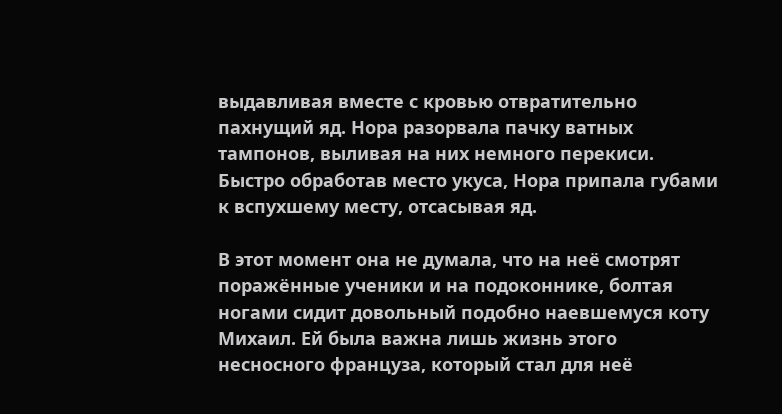выдавливая вместе с кровью отвратительно пахнущий яд. Нора разорвала пачку ватных тампонов, выливая на них немного перекиси. Быстро обработав место укуса, Нора припала губами к вспухшему месту, отсасывая яд.

В этот момент она не думала, что на неё смотрят поражённые ученики и на подоконнике, болтая ногами сидит довольный подобно наевшемуся коту Михаил. Ей была важна лишь жизнь этого несносного француза, который стал для неё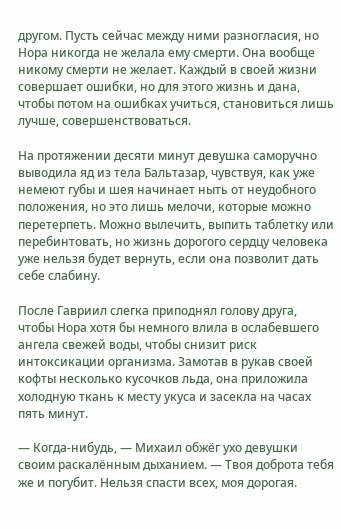другом. Пусть сейчас между ними разногласия, но Нора никогда не желала ему смерти. Она вообще никому смерти не желает. Каждый в своей жизни совершает ошибки, но для этого жизнь и дана, чтобы потом на ошибках учиться, становиться лишь лучше, совершенствоваться.

На протяжении десяти минут девушка саморучно выводила яд из тела Бальтазар, чувствуя, как уже немеют губы и шея начинает ныть от неудобного положения, но это лишь мелочи, которые можно перетерпеть. Можно вылечить, выпить таблетку или перебинтовать, но жизнь дорогого сердцу человека уже нельзя будет вернуть, если она позволит дать себе слабину.

После Гавриил слегка приподнял голову друга, чтобы Нора хотя бы немного влила в ослабевшего ангела свежей воды, чтобы снизит риск интоксикации организма. Замотав в рукав своей кофты несколько кусочков льда, она приложила холодную ткань к месту укуса и засекла на часах пять минут.

— Когда-нибудь, — Михаил обжёг ухо девушки своим раскалённым дыханием. — Твоя доброта тебя же и погубит. Нельзя спасти всех, моя дорогая.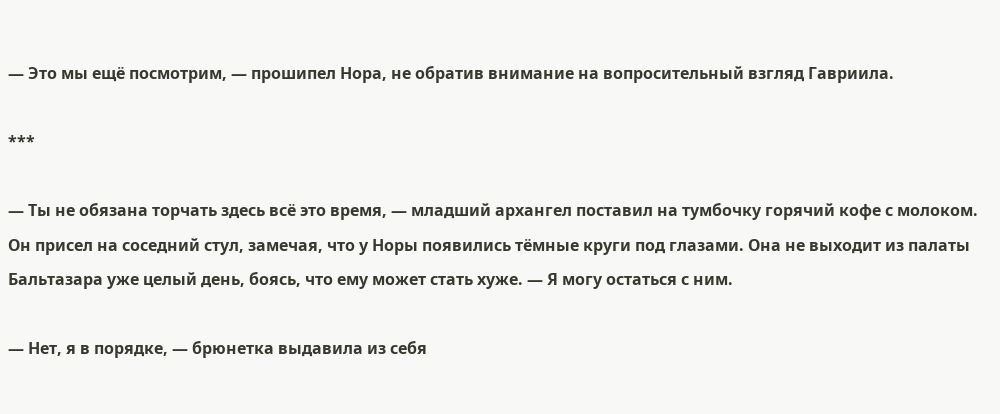— Это мы ещё посмотрим, — прошипел Нора, не обратив внимание на вопросительный взгляд Гавриила.

***

— Ты не обязана торчать здесь всё это время, — младший архангел поставил на тумбочку горячий кофе с молоком. Он присел на соседний стул, замечая, что у Норы появились тёмные круги под глазами. Она не выходит из палаты Бальтазара уже целый день, боясь, что ему может стать хуже. — Я могу остаться с ним.

— Нет, я в порядке, — брюнетка выдавила из себя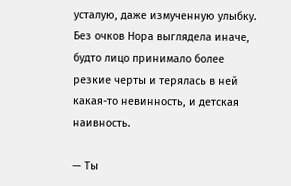усталую, даже измученную улыбку. Без очков Нора выглядела иначе, будто лицо принимало более резкие черты и терялась в ней какая-то невинность, и детская наивность.

— Ты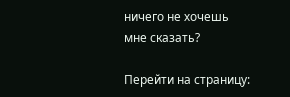ничего не хочешь мне сказать?

Перейти на страницу: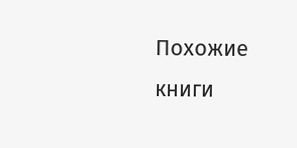Похожие книги